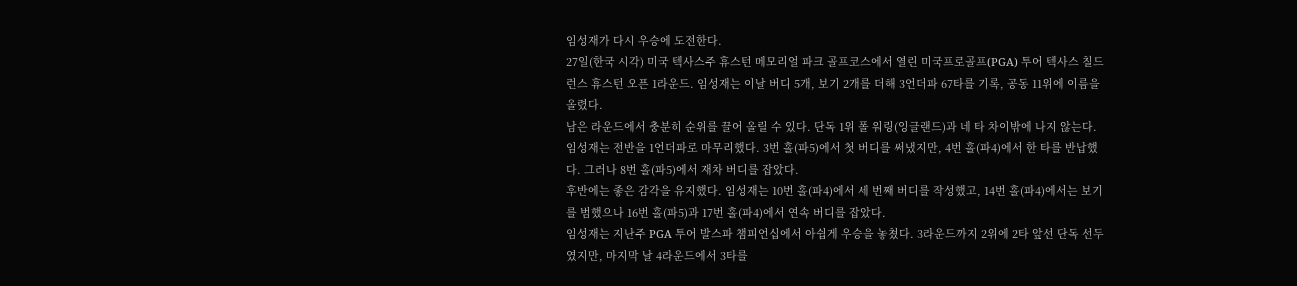임성재가 다시 우승에 도전한다.
27일(한국 시각) 미국 텍사스주 휴스턴 메모리얼 파크 골프코스에서 열린 미국프로골프(PGA) 투어 텍사스 칠드런스 휴스턴 오픈 1라운드. 임성재는 이날 버디 5개, 보기 2개를 더해 3언더파 67타를 기록, 공동 11위에 이름을 올렸다.
남은 라운드에서 충분히 순위를 끌어 올릴 수 있다. 단독 1위 폴 워링(잉글랜드)과 네 타 차이밖에 나지 않는다.
임성재는 전반을 1언더파로 마무리했다. 3번 홀(파5)에서 첫 버디를 써냈지만, 4번 홀(파4)에서 한 타를 반납했다. 그러나 8번 홀(파5)에서 재차 버디를 잡았다.
후반에는 좋은 감각을 유지했다. 임성재는 10번 홀(파4)에서 세 번째 버디를 작성했고, 14번 홀(파4)에서는 보기를 범했으나 16번 홀(파5)과 17번 홀(파4)에서 연속 버디를 잡았다.
임성재는 지난주 PGA 투어 발스파 챔피언십에서 아쉽게 우승을 놓쳤다. 3라운드까지 2위에 2타 앞선 단독 선두였지만, 마지막 날 4라운드에서 3타를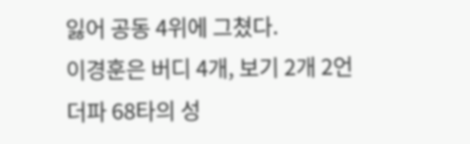잃어 공동 4위에 그쳤다.
이경훈은 버디 4개, 보기 2개 2언더파 68타의 성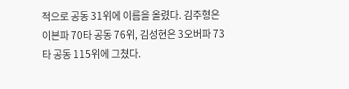적으로 공동 31위에 이름을 올렸다. 김주형은 이븐파 70타 공동 76위, 김성현은 3오버파 73타 공동 115위에 그쳤다.